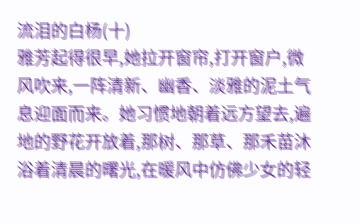流泪的白杨(十)
雅芳起得很早,她拉开窗帘,打开窗户,微风吹来,一阵清新、幽香、淡雅的泥土气息迎面而来。她习惯地朝着远方望去,遍地的野花开放着,那树、那草、那禾苗沐浴着清晨的曙光,在暖风中仿佛少女的轻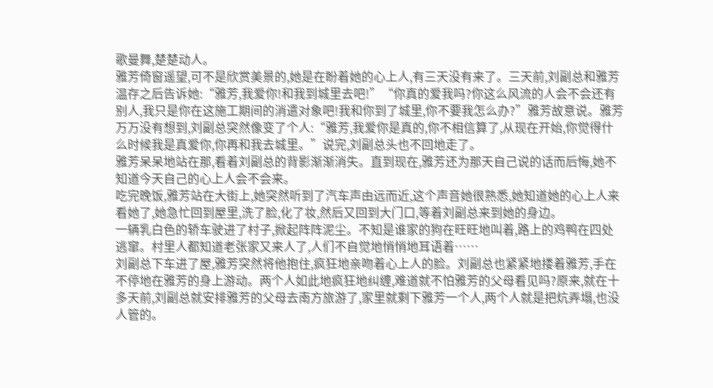歌曼舞,楚楚动人。
雅芳倚窗遥望,可不是欣赏美景的,她是在盼着她的心上人,有三天没有来了。三天前,刘副总和雅芳温存之后告诉她:“雅芳,我爱你!和我到城里去吧!”“你真的爱我吗?你这么风流的人会不会还有别人,我只是你在这施工期间的消遣对象吧!我和你到了城里,你不要我怎么办?”雅芳故意说。雅芳万万没有想到,刘副总突然像变了个人:“雅芳,我爱你是真的,你不相信算了,从现在开始,你觉得什么时候我是真爱你,你再和我去城里。”说完,刘副总头也不回地走了。
雅芳呆呆地站在那,看着刘副总的背影渐渐消失。直到现在,雅芳还为那天自己说的话而后悔,她不知道今天自己的心上人会不会来。
吃完晚饭,雅芳站在大街上,她突然听到了汽车声由远而近,这个声音她很熟悉,她知道她的心上人来看她了,她急忙回到屋里,洗了脸,化了妆,然后又回到大门口,等着刘副总来到她的身边。
一辆乳白色的轿车驶进了村子,掀起阵阵泥尘。不知是谁家的狗在旺旺地叫着,路上的鸡鸭在四处逃窜。村里人都知道老张家又来人了,人们不自觉地悄悄地耳语着……
刘副总下车进了屋,雅芳突然将他抱住,疯狂地亲吻着心上人的脸。刘副总也紧紧地搂着雅芳,手在不停地在雅芳的身上游动。两个人如此地疯狂地纠缠,难道就不怕雅芳的父母看见吗?原来,就在十多天前,刘副总就安排雅芳的父母去南方旅游了,家里就剩下雅芳一个人,两个人就是把炕弄塌,也没人管的。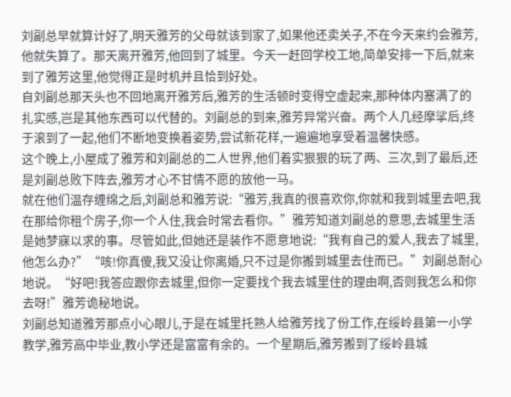刘副总早就算计好了,明天雅芳的父母就该到家了,如果他还卖关子,不在今天来约会雅芳,他就失算了。那天离开雅芳,他回到了城里。今天一赶回学校工地,简单安排一下后,就来到了雅芳这里,他觉得正是时机并且恰到好处。
自刘副总那天头也不回地离开雅芳后,雅芳的生活顿时变得空虚起来,那种体内塞满了的扎实感,岂是其他东西可以代替的。刘副总的到来,雅芳异常兴奋。两个人几经摩挲后,终于滚到了一起,他们不断地变换着姿势,尝试新花样,一遍遍地享受着温馨快感。
这个晚上,小屋成了雅芳和刘副总的二人世界,他们着实狠狠的玩了两、三次,到了最后,还是刘副总败下阵去,雅芳才心不甘情不愿的放他一马。
就在他们温存缠绵之后,刘副总和雅芳说:“雅芳,我真的很喜欢你,你就和我到城里去吧,我在那给你租个房子,你一个人住,我会时常去看你。”雅芳知道刘副总的意思,去城里生活是她梦寐以求的事。尽管如此,但她还是装作不愿意地说:“我有自己的爱人,我去了城里,他怎么办?”“咳!你真傻,我又没让你离婚,只不过是你搬到城里去住而已。”刘副总耐心地说。“好吧!我答应跟你去城里,但你一定要找个我去城里住的理由啊,否则我怎么和你去呀!”雅芳诡秘地说。
刘副总知道雅芳那点小心眼儿,于是在城里托熟人给雅芳找了份工作,在绥岭县第一小学教学,雅芳高中毕业,教小学还是富富有余的。一个星期后,雅芳搬到了绥岭县城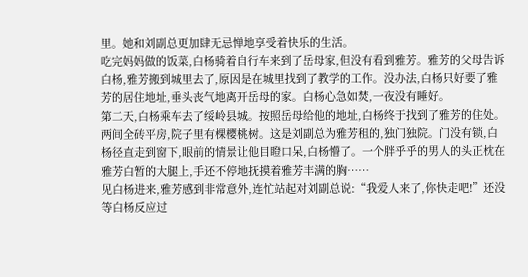里。她和刘副总更加肆无忌惮地享受着快乐的生活。
吃完妈妈做的饭菜,白杨骑着自行车来到了岳母家,但没有看到雅芳。雅芳的父母告诉白杨,雅芳搬到城里去了,原因是在城里找到了教学的工作。没办法,白杨只好要了雅芳的居住地址,垂头丧气地离开岳母的家。白杨心急如焚,一夜没有睡好。
第二天,白杨乘车去了绥岭县城。按照岳母给他的地址,白杨终于找到了雅芳的住处。两间全砖平房,院子里有棵樱桃树。这是刘副总为雅芳租的,独门独院。门没有锁,白杨径直走到窗下,眼前的情景让他目瞪口呆,白杨懵了。一个胖乎乎的男人的头正枕在雅芳白暂的大腿上,手还不停地抚摸着雅芳丰满的胸……
见白杨进来,雅芳感到非常意外,连忙站起对刘副总说:“我爱人来了,你快走吧!”还没等白杨反应过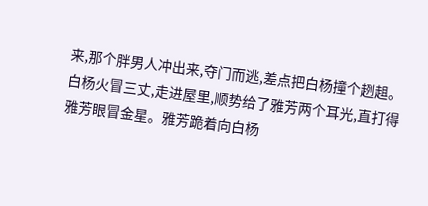来,那个胖男人冲出来,夺门而逃,差点把白杨撞个趔趄。白杨火冒三丈,走进屋里,顺势给了雅芳两个耳光,直打得雅芳眼冒金星。雅芳跪着向白杨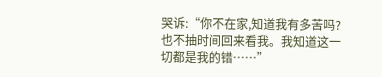哭诉:“你不在家,知道我有多苦吗?也不抽时间回来看我。我知道这一切都是我的错……”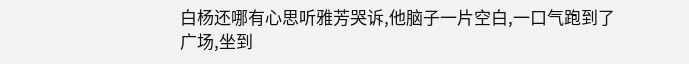白杨还哪有心思听雅芳哭诉,他脑子一片空白,一口气跑到了广场,坐到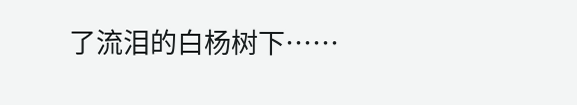了流泪的白杨树下……